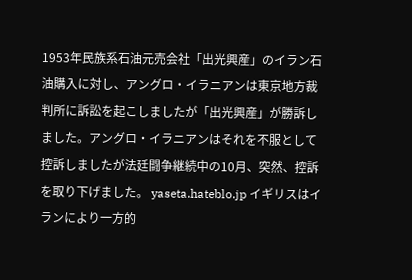1953年民族系石油元売会社「出光興産」のイラン石油購入に対し、アングロ・イラニアンは東京地方裁判所に訴訟を起こしましたが「出光興産」が勝訴しました。アングロ・イラニアンはそれを不服として控訴しましたが法廷闘争継続中の10月、突然、控訴を取り下げました。 yaseta.hateblo.jp イギリスはイランにより一方的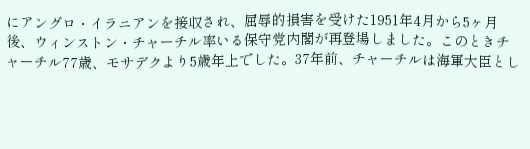にアングロ・イラニアンを接収され、屈辱的損害を受けた1951年4月から5ヶ月後、ウィンストン・チャーチル率いる保守党内閣が再登場しました。このときチャーチル77歳、モサデクより5歳年上でした。37年前、チャーチルは海軍大臣とし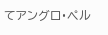てアングロ・ペル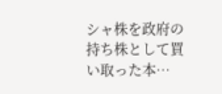シャ株を政府の持ち株として買い取った本…